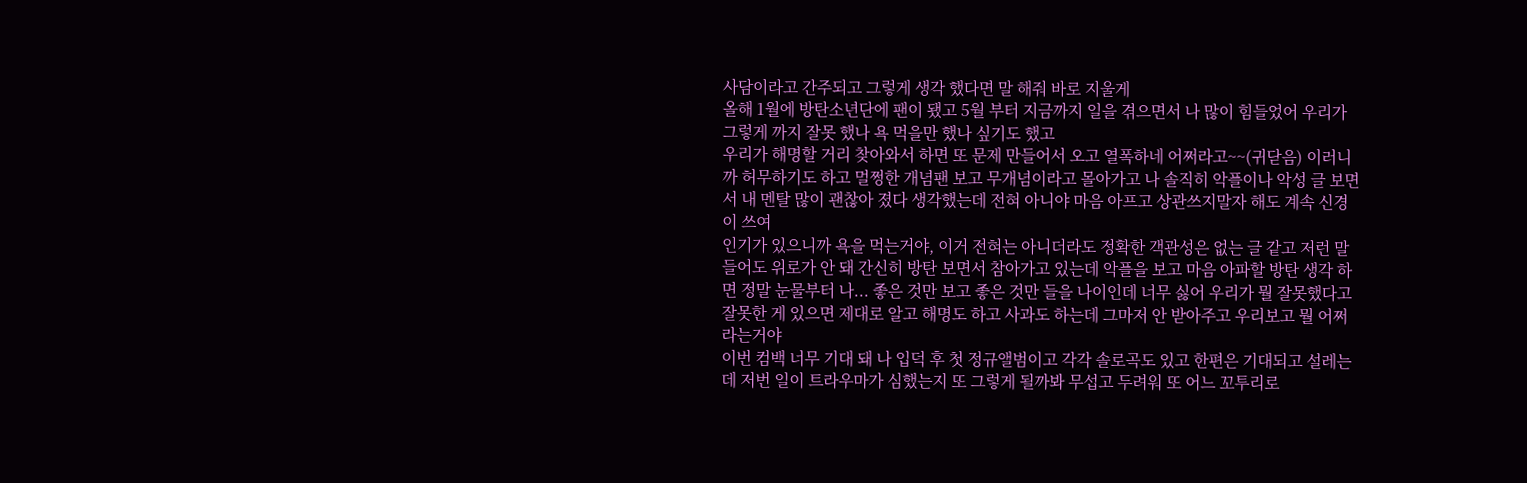사담이라고 간주되고 그렇게 생각 했다면 말 해줘 바로 지울게
올해 1월에 방탄소년단에 팬이 됐고 5월 부터 지금까지 일을 겪으면서 나 많이 힘들었어 우리가 그렇게 까지 잘못 했나 욕 먹을만 했나 싶기도 했고
우리가 해명할 거리 찾아와서 하면 또 문제 만들어서 오고 열폭하네 어쩌라고~~(귀닫음) 이러니까 허무하기도 하고 멀쩡한 개념팬 보고 무개념이라고 몰아가고 나 솔직히 악플이나 악성 글 보면서 내 멘탈 많이 괜찮아 졌다 생각했는데 전혀 아니야 마음 아프고 상관쓰지말자 해도 계속 신경이 쓰여
인기가 있으니까 욕을 먹는거야, 이거 전혀는 아니더라도 정확한 객관성은 없는 글 같고 저런 말 들어도 위로가 안 돼 간신히 방탄 보면서 참아가고 있는데 악플을 보고 마음 아파할 방탄 생각 하면 정말 눈물부터 나... 좋은 것만 보고 좋은 것만 들을 나이인데 너무 싫어 우리가 뭘 잘못했다고 잘못한 게 있으면 제대로 알고 해명도 하고 사과도 하는데 그마저 안 받아주고 우리보고 뭘 어쩌라는거야
이번 컴백 너무 기대 돼 나 입덕 후 첫 정규앨범이고 각각 솔로곡도 있고 한편은 기대되고 설레는데 저번 일이 트라우마가 심했는지 또 그렇게 될까봐 무섭고 두려워 또 어느 꼬투리로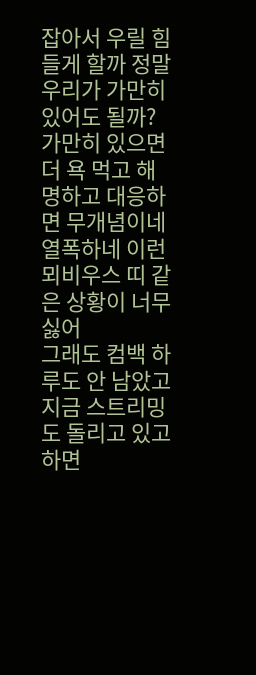잡아서 우릴 힘들게 할까 정말 우리가 가만히 있어도 될까? 가만히 있으면 더 욕 먹고 해명하고 대응하면 무개념이네 열폭하네 이런 뫼비우스 띠 같은 상황이 너무 싫어
그래도 컴백 하루도 안 남았고 지금 스트리밍도 돌리고 있고 하면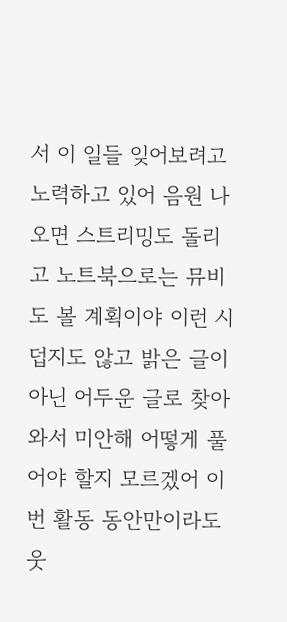서 이 일들 잊어보려고 노력하고 있어 음원 나오면 스트리밍도 돌리고 노트북으로는 뮤비도 볼 계획이야 이런 시덥지도 않고 밝은 글이 아닌 어두운 글로 찾아와서 미안해 어떻게 풀어야 할지 모르겠어 이번 활동 동안만이라도 웃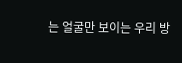는 얼굴만 보이는 우리 방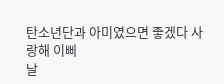탄소년단과 아미였으면 좋겠다 사랑해 이삐
날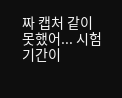짜 캡처 같이 못했어... 시험기간이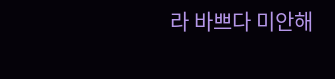라 바쁘다 미안해